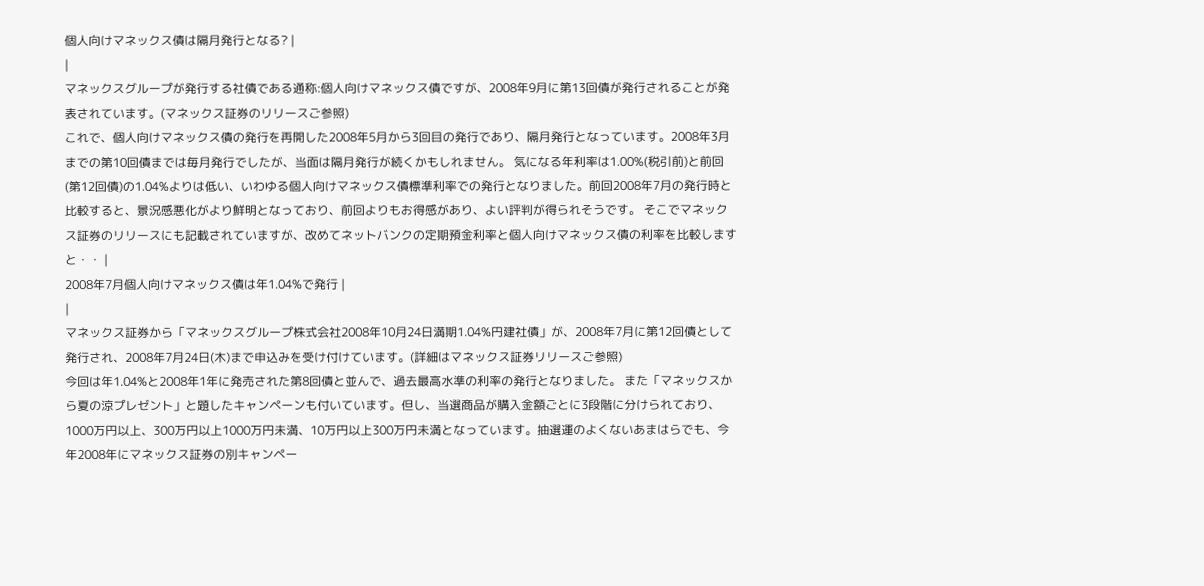個人向けマネックス債は隔月発行となる? |
|
マネックスグループが発行する社債である通称:個人向けマネックス債ですが、2008年9月に第13回債が発行されることが発表されています。(マネックス証券のリリースご参照)
これで、個人向けマネックス債の発行を再開した2008年5月から3回目の発行であり、隔月発行となっています。2008年3月までの第10回債までは毎月発行でしたが、当面は隔月発行が続くかもしれません。 気になる年利率は1.00%(税引前)と前回(第12回債)の1.04%よりは低い、いわゆる個人向けマネックス債標準利率での発行となりました。前回2008年7月の発行時と比較すると、景況感悪化がより鮮明となっており、前回よりもお得感があり、よい評判が得られそうです。 そこでマネックス証券のリリースにも記載されていますが、改めてネットバンクの定期預金利率と個人向けマネックス債の利率を比較しますと・・ |
2008年7月個人向けマネックス債は年1.04%で発行 |
|
マネックス証券から「マネックスグループ株式会社2008年10月24日満期1.04%円建社債」が、2008年7月に第12回債として発行され、2008年7月24日(木)まで申込みを受け付けています。(詳細はマネックス証券リリースご参照)
今回は年1.04%と2008年1年に発売された第8回債と並んで、過去最高水準の利率の発行となりました。 また「マネックスから夏の涼プレゼント」と題したキャンペーンも付いています。但し、当選商品が購入金額ごとに3段階に分けられており、1000万円以上、300万円以上1000万円未満、10万円以上300万円未満となっています。抽選運のよくないあまはらでも、今年2008年にマネックス証券の別キャンペー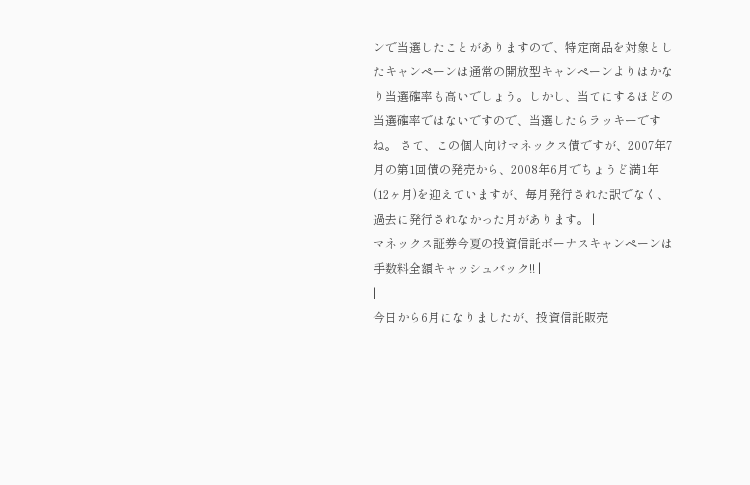ンで当選したことがありますので、特定商品を対象としたキャンペーンは通常の開放型キャンペーンよりはかなり当選確率も高いでしょう。しかし、当てにするほどの当選確率ではないですので、当選したらラッキーですね。 さて、この個人向けマネックス債ですが、2007年7月の第1回債の発売から、2008年6月でちょうど満1年(12ヶ月)を迎えていますが、毎月発行された訳でなく、過去に発行されなかった月があります。 |
マネックス証券今夏の投資信託ボーナスキャンペーンは手数料全額キャッシュバック!! |
|
今日から6月になりましたが、投資信託販売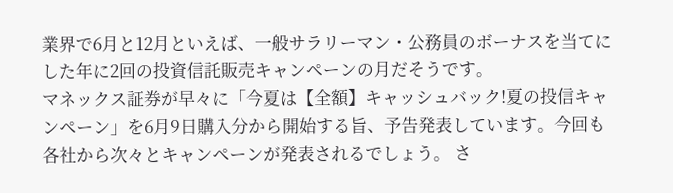業界で6月と12月といえば、一般サラリーマン・公務員のボーナスを当てにした年に2回の投資信託販売キャンペーンの月だそうです。
マネックス証券が早々に「今夏は【全額】キャッシュバック!夏の投信キャンペーン」を6月9日購入分から開始する旨、予告発表しています。今回も各社から次々とキャンペーンが発表されるでしょう。 さ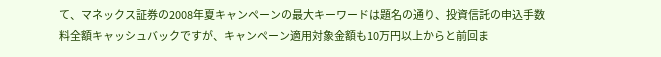て、マネックス証券の2008年夏キャンペーンの最大キーワードは題名の通り、投資信託の申込手数料全額キャッシュバックですが、キャンペーン適用対象金額も10万円以上からと前回ま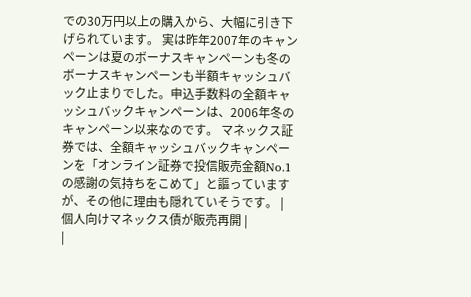での30万円以上の購入から、大幅に引き下げられています。 実は昨年2007年のキャンペーンは夏のボーナスキャンペーンも冬のボーナスキャンペーンも半額キャッシュバック止まりでした。申込手数料の全額キャッシュバックキャンペーンは、2006年冬のキャンペーン以来なのです。 マネックス証券では、全額キャッシュバックキャンペーンを「オンライン証券で投信販売金額No.1の感謝の気持ちをこめて」と謳っていますが、その他に理由も隠れていそうです。 |
個人向けマネックス債が販売再開 |
|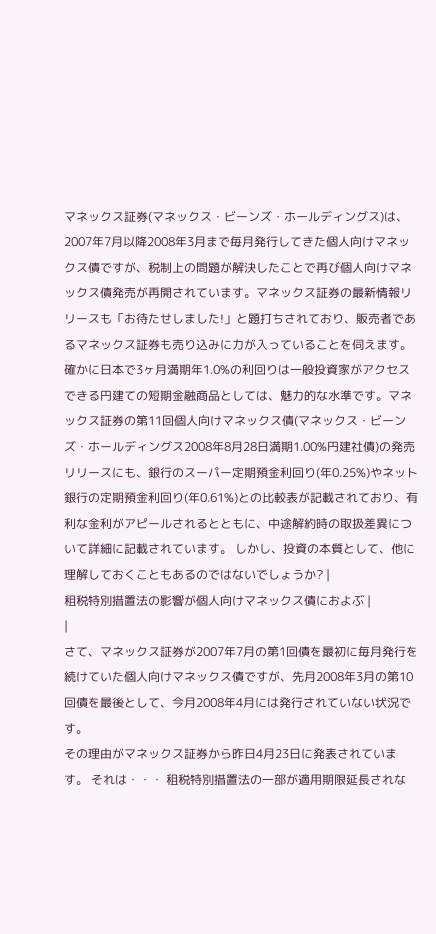マネックス証券(マネックス・ビーンズ・ホールディングス)は、2007年7月以降2008年3月まで毎月発行してきた個人向けマネックス債ですが、税制上の問題が解決したことで再び個人向けマネックス債発売が再開されています。マネックス証券の最新情報リリースも「お待たせしました!」と題打ちされており、販売者であるマネックス証券も売り込みに力が入っていることを伺えます。
確かに日本で3ヶ月満期年1.0%の利回りは一般投資家がアクセスできる円建ての短期金融商品としては、魅力的な水準です。マネックス証券の第11回個人向けマネックス債(マネックス・ビーンズ・ホールディングス2008年8月28日満期1.00%円建社債)の発売リリースにも、銀行のスーパー定期預金利回り(年0.25%)やネット銀行の定期預金利回り(年0.61%)との比較表が記載されており、有利な金利がアピールされるとともに、中途解約時の取扱差異について詳細に記載されています。 しかし、投資の本質として、他に理解しておくこともあるのではないでしょうか? |
租税特別措置法の影響が個人向けマネックス債におよぶ |
|
さて、マネックス証券が2007年7月の第1回債を最初に毎月発行を続けていた個人向けマネックス債ですが、先月2008年3月の第10回債を最後として、今月2008年4月には発行されていない状況です。
その理由がマネックス証券から昨日4月23日に発表されています。 それは・・・ 租税特別措置法の一部が適用期限延長されな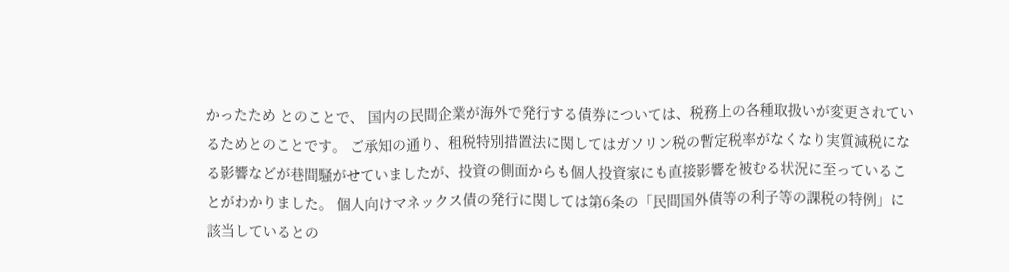かったため とのことで、 国内の民間企業が海外で発行する債券については、税務上の各種取扱いが変更されているためとのことです。 ご承知の通り、租税特別措置法に関してはガソリン税の暫定税率がなくなり実質減税になる影響などが巷間騒がせていましたが、投資の側面からも個人投資家にも直接影響を被むる状況に至っていることがわかりました。 個人向けマネックス債の発行に関しては第6条の「民間国外債等の利子等の課税の特例」に該当しているとの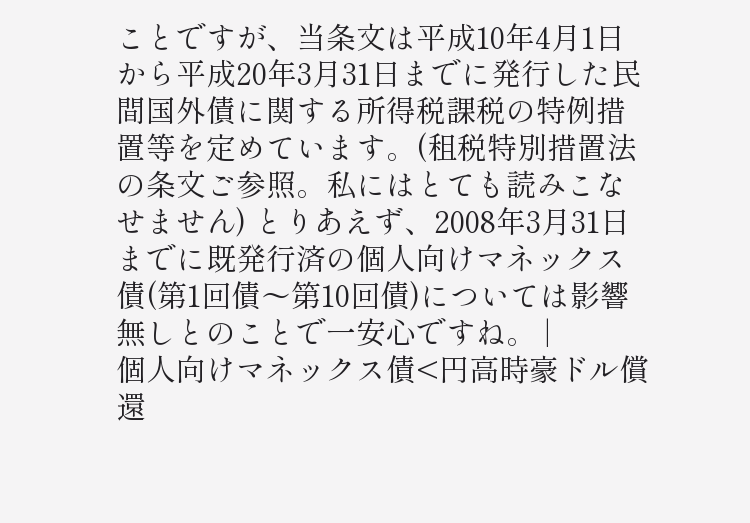ことですが、当条文は平成10年4月1日から平成20年3月31日までに発行した民間国外債に関する所得税課税の特例措置等を定めています。(租税特別措置法の条文ご参照。私にはとても読みこなせません) とりあえず、2008年3月31日までに既発行済の個人向けマネックス債(第1回債〜第10回債)については影響無しとのことで一安心ですね。 |
個人向けマネックス債<円高時豪ドル償還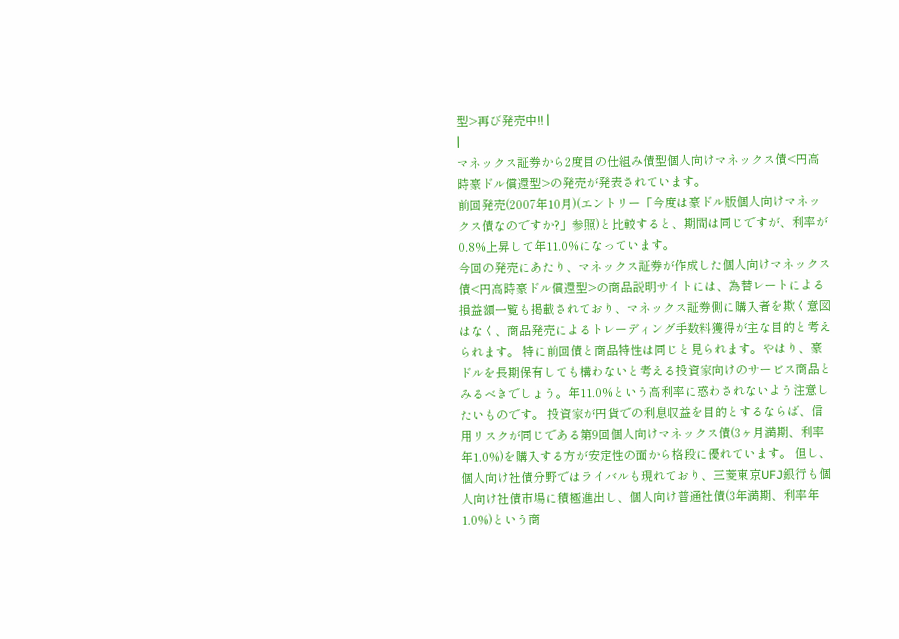型>再び発売中!! |
|
マネックス証券から2度目の仕組み債型個人向けマネックス債<円高時豪ドル償還型>の発売が発表されています。
前回発売(2007年10月)(エントリー「今度は豪ドル版個人向けマネックス債なのですか?」参照)と比較すると、期間は同じですが、利率が0.8%上昇して年11.0%になっています。
今回の発売にあたり、マネックス証券が作成した個人向けマネックス債<円高時豪ドル償還型>の商品説明サイトには、為替レートによる損益額一覧も掲載されており、マネックス証券側に購入者を欺く意図はなく、商品発売によるトレーディング手数料獲得が主な目的と考えられます。 特に前回債と商品特性は同じと見られます。やはり、豪ドルを長期保有しても構わないと考える投資家向けのサービス商品とみるべきでしょう。年11.0%という高利率に惑わされないよう注意したいものです。 投資家が円貨での利息収益を目的とするならば、信用リスクが同じである第9回個人向けマネックス債(3ヶ月満期、利率年1.0%)を購入する方が安定性の面から格段に優れています。 但し、個人向け社債分野ではライバルも現れており、三菱東京UFJ銀行も個人向け社債市場に積極進出し、個人向け普通社債(3年満期、利率年1.0%)という商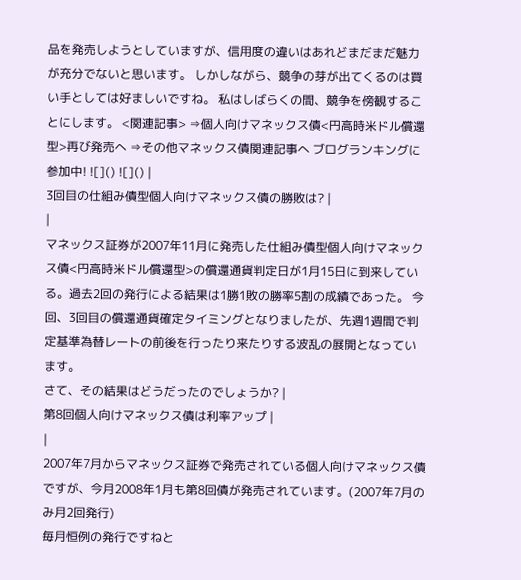品を発売しようとしていますが、信用度の違いはあれどまだまだ魅力が充分でないと思います。 しかしながら、競争の芽が出てくるのは買い手としては好ましいですね。 私はしばらくの間、競争を傍観することにします。 <関連記事> ⇒個人向けマネックス債<円高時米ドル償還型>再び発売へ ⇒その他マネックス債関連記事へ ブログランキングに参加中! ![]() ![]() |
3回目の仕組み債型個人向けマネックス債の勝敗は? |
|
マネックス証券が2007年11月に発売した仕組み債型個人向けマネックス債<円高時米ドル償還型>の償還通貨判定日が1月15日に到来している。過去2回の発行による結果は1勝1敗の勝率5割の成績であった。 今回、3回目の償還通貨確定タイミングとなりましたが、先週1週間で判定基準為替レートの前後を行ったり来たりする波乱の展開となっています。
さて、その結果はどうだったのでしょうか? |
第8回個人向けマネックス債は利率アップ |
|
2007年7月からマネックス証券で発売されている個人向けマネックス債ですが、今月2008年1月も第8回債が発売されています。(2007年7月のみ月2回発行)
毎月恒例の発行ですねと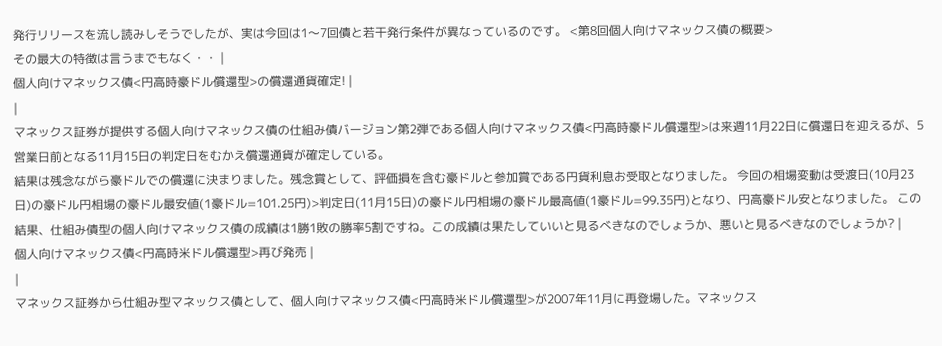発行リリースを流し読みしそうでしたが、実は今回は1〜7回債と若干発行条件が異なっているのです。 <第8回個人向けマネックス債の概要>
その最大の特徴は言うまでもなく・・ |
個人向けマネックス債<円高時豪ドル償還型>の償還通貨確定! |
|
マネックス証券が提供する個人向けマネックス債の仕組み債バージョン第2弾である個人向けマネックス債<円高時豪ドル償還型>は来週11月22日に償還日を迎えるが、5営業日前となる11月15日の判定日をむかえ償還通貨が確定している。
結果は残念ながら豪ドルでの償還に決まりました。残念賞として、評価損を含む豪ドルと参加賞である円貨利息お受取となりました。 今回の相場変動は受渡日(10月23日)の豪ドル円相場の豪ドル最安値(1豪ドル=101.25円)>判定日(11月15日)の豪ドル円相場の豪ドル最高値(1豪ドル=99.35円)となり、円高豪ドル安となりました。 この結果、仕組み債型の個人向けマネックス債の成績は1勝1敗の勝率5割ですね。この成績は果たしていいと見るべきなのでしょうか、悪いと見るべきなのでしょうか? |
個人向けマネックス債<円高時米ドル償還型>再び発売 |
|
マネックス証券から仕組み型マネックス債として、個人向けマネックス債<円高時米ドル償還型>が2007年11月に再登場した。マネックス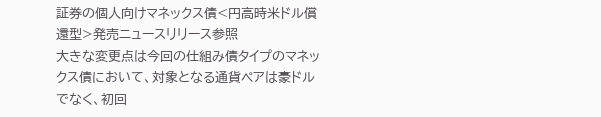証券の個人向けマネックス債<円高時米ドル償還型>発売ニュースリリース参照
大きな変更点は今回の仕組み債タイプのマネックス債において、対象となる通貨ペアは豪ドルでなく、初回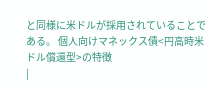と同様に米ドルが採用されていることである。 個人向けマネックス債<円高時米ドル償還型>の特徴
|